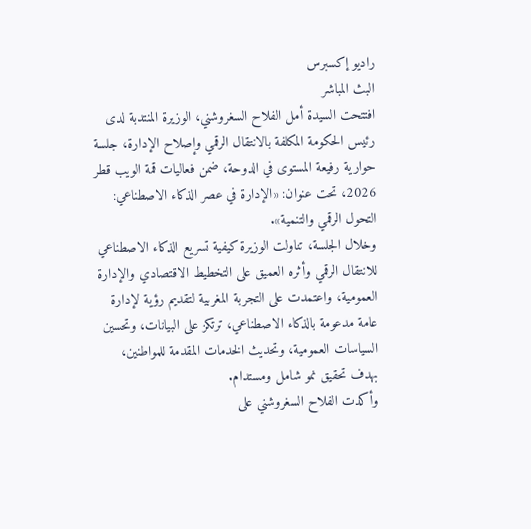راديو إكسبرس
البث المباشر
افتتحت السيدة أمل الفلاح السغروشني، الوزيرة المنتدبة لدى رئيس الحكومة المكلفة بالانتقال الرقمي وإصلاح الإدارة، جلسة حوارية رفيعة المستوى في الدوحة، ضمن فعاليات قمة الويب قطر 2026، تحت عنوان: «الإدارة في عصر الذكاء الاصطناعي: التحول الرقمي والتنمية».
وخلال الجلسة، تناولت الوزيرة كيفية تسريع الذكاء الاصطناعي للانتقال الرقمي وأثره العميق على التخطيط الاقتصادي والإدارة العمومية، واعتمدت على التجربة المغربية لتقديم رؤية لإدارة عامة مدعومة بالذكاء الاصطناعي، ترتكز على البيانات، وتحسين السياسات العمومية، وتحديث الخدمات المقدمة للمواطنين، بهدف تحقيق نمو شامل ومستدام.
وأكدت الفلاح السغروشني على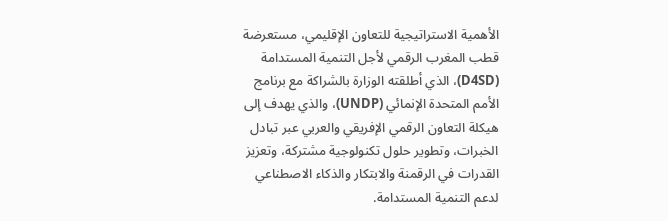الأهمية الاستراتيجية للتعاون الإقليمي، مستعرضة قطب المغرب الرقمي لأجل التنمية المستدامة (D4SD)، الذي أطلقته الوزارة بالشراكة مع برنامج الأمم المتحدة الإنمائي (UNDP)، والذي يهدف إلى هيكلة التعاون الرقمي الإفريقي والعربي عبر تبادل الخبرات، وتطوير حلول تكنولوجية مشتركة، وتعزيز القدرات في الرقمنة والابتكار والذكاء الاصطناعي لدعم التنمية المستدامة.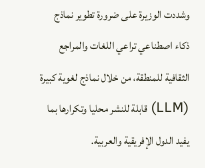وشددت الوزيرة على ضرورة تطوير نماذج ذكاء اصطناعي تراعي اللغات والمراجع الثقافية للمنطقة، من خلال نماذج لغوية كبيرة (LLM) قابلة للنشر محليا وتكرارها بما يفيد الدول الإفريقية والعربية.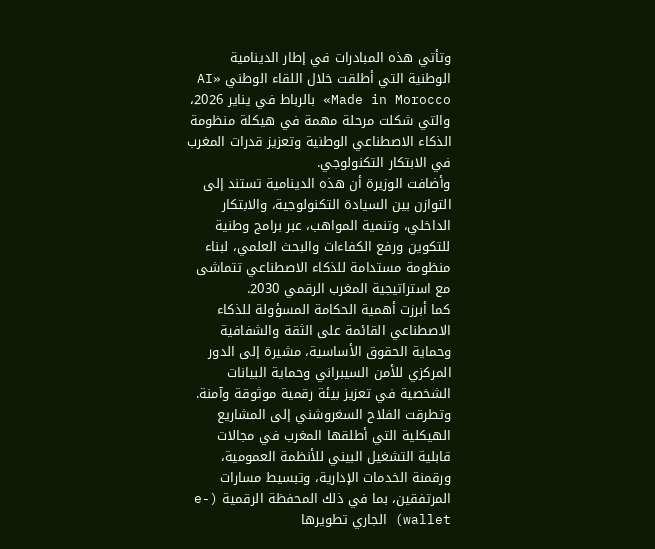وتأتي هذه المبادرات في إطار الدينامية الوطنية التي أطلقت خلال اللقاء الوطني «AI Made in Morocco» بالرباط في يناير 2026، والتي شكلت مرحلة مهمة في هيكلة منظومة الذكاء الاصطناعي الوطنية وتعزيز قدرات المغرب في الابتكار التكنولوجي.
وأضافت الوزيرة أن هذه الدينامية تستند إلى التوازن بين السيادة التكنولوجية، والابتكار الداخلي، وتنمية المواهب، عبر برامج وطنية للتكوين ورفع الكفاءات والبحث العلمي، لبناء منظومة مستدامة للذكاء الاصطناعي تتماشى مع استراتيجية المغرب الرقمي 2030.
كما أبرزت أهمية الحكامة المسؤولة للذكاء الاصطناعي القائمة على الثقة والشفافية وحماية الحقوق الأساسية، مشيرة إلى الدور المركزي للأمن السيبراني وحماية البيانات الشخصية في تعزيز بيئة رقمية موثوقة وآمنة.
وتطرقت الفلاح السغروشني إلى المشاريع الهيكلية التي أطلقها المغرب في مجالات قابلية التشغيل البيني للأنظمة العمومية، ورقمنة الخدمات الإدارية، وتبسيط مسارات المرتفقين، بما في ذلك المحفظة الرقمية (e-wallet) الجاري تطويرها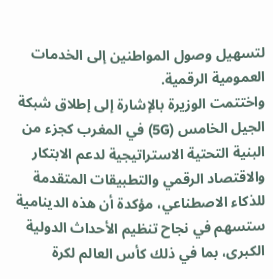لتسهيل وصول المواطنين إلى الخدمات العمومية الرقمية.
واختتمت الوزيرة بالإشارة إلى إطلاق شبكة الجيل الخامس (5G) في المغرب كجزء من البنية التحتية الاستراتيجية لدعم الابتكار والاقتصاد الرقمي والتطبيقات المتقدمة للذكاء الاصطناعي، مؤكدة أن هذه الدينامية ستسهم في نجاح تنظيم الأحداث الدولية الكبرى، بما في ذلك كأس العالم لكرة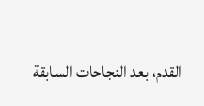القدم، بعد النجاحات السابقة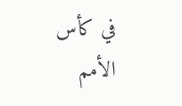في كأس الأمم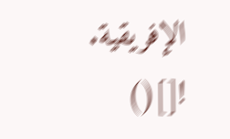الإفريقية.
![]()